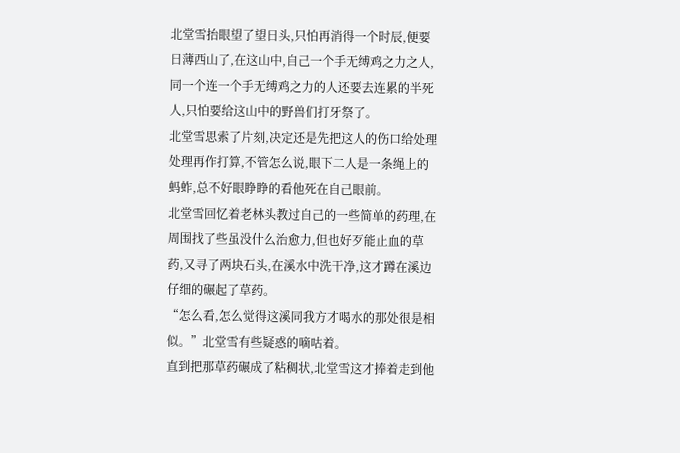北堂雪抬眼望了望日头,只怕再消得一个时辰,便要日薄西山了,在这山中,自己一个手无缚鸡之力之人,同一个连一个手无缚鸡之力的人还要去连累的半死人,只怕要给这山中的野兽们打牙祭了。
北堂雪思索了片刻,决定还是先把这人的伤口给处理处理再作打算,不管怎么说,眼下二人是一条绳上的蚂蚱,总不好眼睁睁的看他死在自己眼前。
北堂雪回忆着老林头教过自己的一些简单的药理,在周围找了些虽没什么治愈力,但也好歹能止血的草药,又寻了两块石头,在溪水中洗干净,这才蹲在溪边仔细的碾起了草药。
“怎么看,怎么觉得这溪同我方才喝水的那处很是相似。”北堂雪有些疑惑的嘀咕着。
直到把那草药碾成了粘稠状,北堂雪这才捧着走到他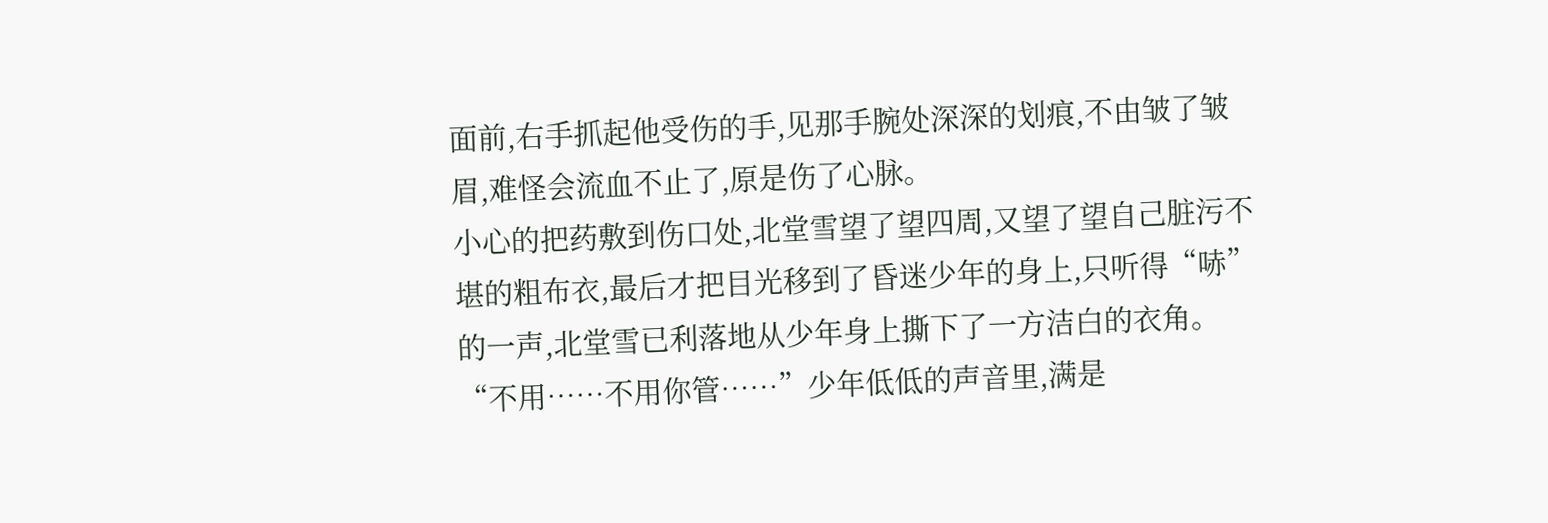面前,右手抓起他受伤的手,见那手腕处深深的划痕,不由皱了皱眉,难怪会流血不止了,原是伤了心脉。
小心的把药敷到伤口处,北堂雪望了望四周,又望了望自己脏污不堪的粗布衣,最后才把目光移到了昏迷少年的身上,只听得“哧”的一声,北堂雪已利落地从少年身上撕下了一方洁白的衣角。
“不用……不用你管……”少年低低的声音里,满是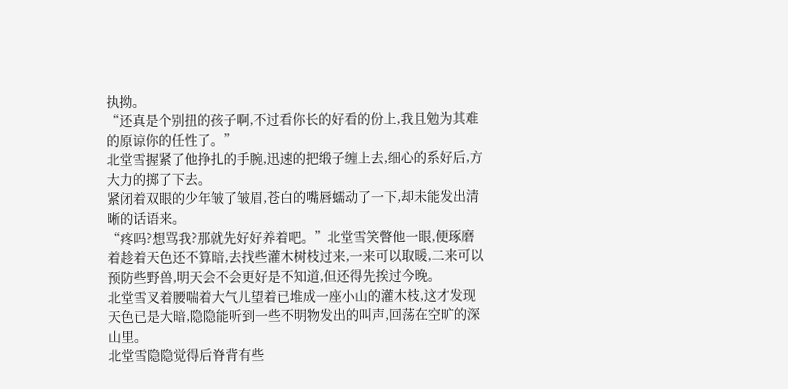执拗。
“还真是个别扭的孩子啊,不过看你长的好看的份上,我且勉为其难的原谅你的任性了。”
北堂雪握紧了他挣扎的手腕,迅速的把缎子缠上去,细心的系好后,方大力的掷了下去。
紧闭着双眼的少年皱了皱眉,苍白的嘴唇蠕动了一下,却未能发出清晰的话语来。
“疼吗?想骂我?那就先好好养着吧。”北堂雪笑瞥他一眼,便琢磨着趁着天色还不算暗,去找些灌木树枝过来,一来可以取暖,二来可以预防些野兽,明天会不会更好是不知道,但还得先挨过今晚。
北堂雪叉着腰喘着大气儿望着已堆成一座小山的灌木枝,这才发现天色已是大暗,隐隐能听到一些不明物发出的叫声,回荡在空旷的深山里。
北堂雪隐隐觉得后脊背有些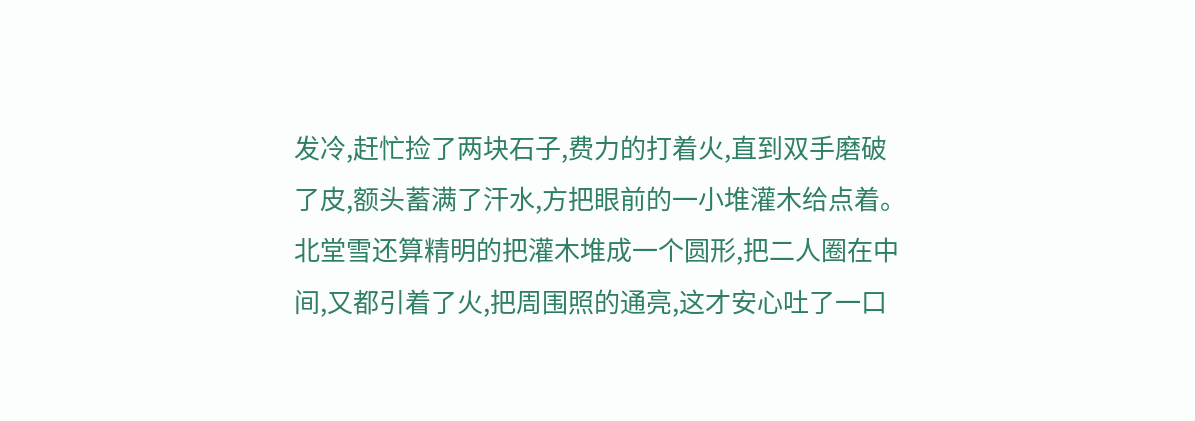发冷,赶忙捡了两块石子,费力的打着火,直到双手磨破了皮,额头蓄满了汗水,方把眼前的一小堆灌木给点着。
北堂雪还算精明的把灌木堆成一个圆形,把二人圈在中间,又都引着了火,把周围照的通亮,这才安心吐了一口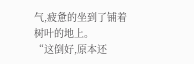气,疲惫的坐到了铺着树叶的地上。
“这倒好,原本还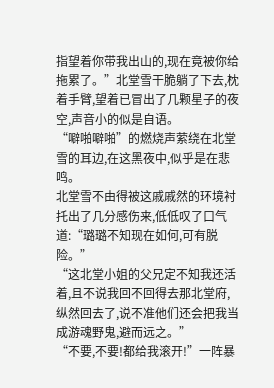指望着你带我出山的,现在竟被你给拖累了。”北堂雪干脆躺了下去,枕着手臂,望着已冒出了几颗星子的夜空,声音小的似是自语。
“噼啪噼啪”的燃烧声萦绕在北堂雪的耳边,在这黑夜中,似乎是在悲鸣。
北堂雪不由得被这戚戚然的环境衬托出了几分感伤来,低低叹了口气道:“璐璐不知现在如何,可有脱险。”
“这北堂小姐的父兄定不知我还活着,且不说我回不回得去那北堂府,纵然回去了,说不准他们还会把我当成游魂野鬼,避而远之。”
“不要,不要!都给我滚开!”一阵暴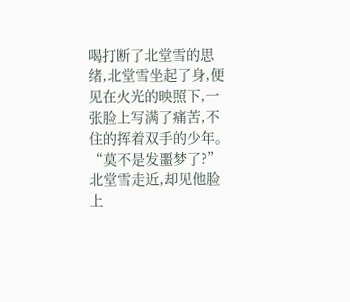喝打断了北堂雪的思绪,北堂雪坐起了身,便见在火光的映照下,一张脸上写满了痛苦,不住的挥着双手的少年。
“莫不是发噩梦了?”北堂雪走近,却见他脸上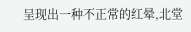呈现出一种不正常的红晕,北堂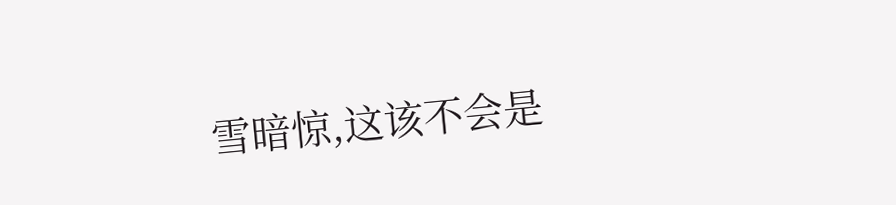雪暗惊,这该不会是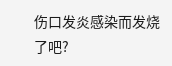伤口发炎感染而发烧了吧?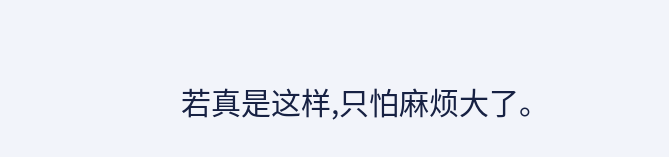若真是这样,只怕麻烦大了。